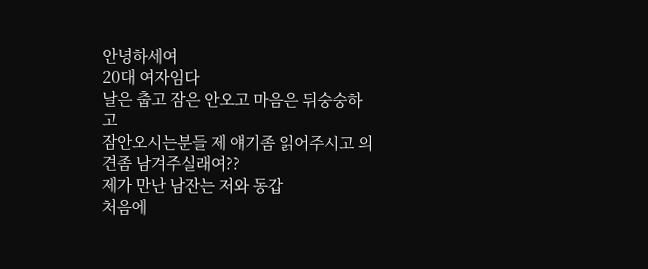안녕하세여
20대 여자임다
날은 춥고 잠은 안오고 마음은 뒤숭숭하고
잠안오시는분들 제 얘기좀 읽어주시고 의견좀 남겨주실래여??
제가 만난 남잔는 저와 동갑
처음에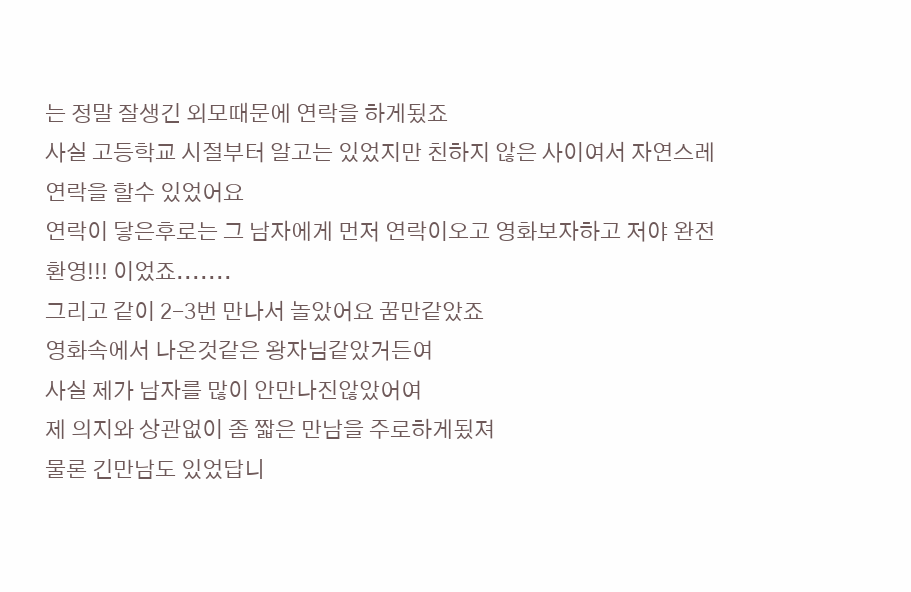는 정말 잘생긴 외모때문에 연락을 하게됬죠
사실 고등학교 시절부터 알고는 있었지만 친하지 않은 사이여서 자연스레 연락을 할수 있었어요
연락이 닿은후로는 그 남자에게 먼저 연락이오고 영화보자하고 저야 완전 환영!!! 이었죠.......
그리고 같이 2-3번 만나서 놀았어요 꿈만같았죠
영화속에서 나온것같은 왕자님같았거든여
사실 제가 남자를 많이 안만나진않았어여
제 의지와 상관없이 좀 짧은 만남을 주로하게됬져
물론 긴만남도 있었답니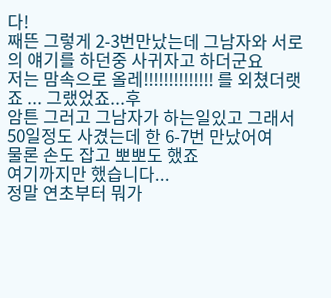다!
째뜬 그렇게 2-3번만났는데 그남자와 서로의 얘기를 하던중 사귀자고 하더군요
저는 맘속으로 올레!!!!!!!!!!!!!! 를 외쳤더랫죠 ... 그랬었죠...후
암튼 그러고 그남자가 하는일있고 그래서 50일정도 사겼는데 한 6-7번 만났어여
물론 손도 잡고 뽀뽀도 했죠
여기까지만 했습니다...
정말 연초부터 뭐가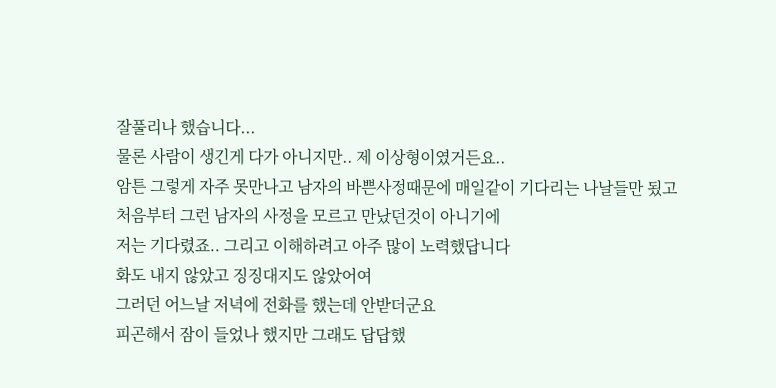잘풀리나 했습니다...
물론 사람이 생긴게 다가 아니지만.. 제 이상형이였거든요..
암튼 그렇게 자주 못만나고 남자의 바쁜사정때문에 매일같이 기다리는 나날들만 됬고
처음부터 그런 남자의 사정을 모르고 만났던것이 아니기에
저는 기다렸죠.. 그리고 이해하려고 아주 많이 노력했답니다
화도 내지 않았고 징징대지도 않았어여
그러던 어느날 저녁에 전화를 했는데 안받더군요
피곤해서 잠이 들었나 했지만 그래도 답답했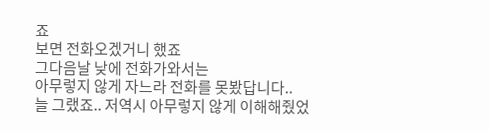죠
보면 전화오겠거니 했죠
그다음날 낮에 전화가와서는
아무렇지 않게 자느라 전화를 못봤답니다..
늘 그랬죠.. 저역시 아무렇지 않게 이해해줬었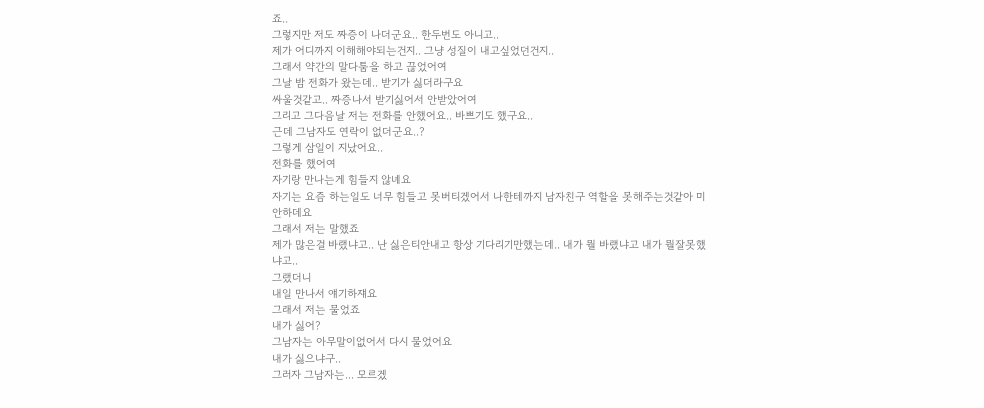죠..
그렇지만 저도 짜증이 나더군요.. 한두번도 아니고..
제가 어디까지 이해해야되는건지.. 그냥 성질이 내고싶었던건지..
그래서 약간의 말다툼을 하고 끊었어여
그날 밤 전화가 왔는데.. 받기가 싫더라구요
싸울것같고.. 짜증나서 받기싫어서 안받았어여
그리고 그다음날 저는 전화를 안했어요.. 바쁘기도 했구요..
근데 그남자도 연락이 없더군요..?
그렇게 삼일이 지났어요..
전화를 했어여
자기랑 만나는게 힘들지 않녜요
자기는 요즘 하는일도 너무 힘들고 못버티겠어서 나한테까지 남자친구 역할을 못해주는것같아 미안하데요
그래서 저는 말했죠
제가 많은걸 바랬냐고.. 난 싫은티안내고 항상 기다리기만했는데.. 내가 뭘 바랬냐고 내가 뭘잘못했냐고..
그랬더니
내일 만나서 얘기하쟤요
그래서 저는 물었죠
내가 싫어?
그남자는 아무말이없어서 다시 물었어요
내가 싫으냐구..
그러자 그남자는... 모르겠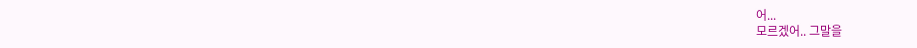어...
모르겠어.. 그말을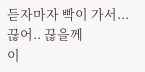듣자마자 빡이 가서...
끊어.. 끊을께
이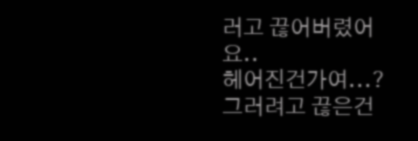러고 끊어버렸어요..
헤어진건가여...? 그러려고 끊은건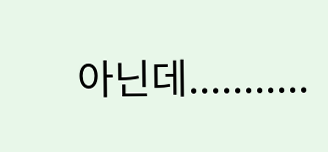아닌데...........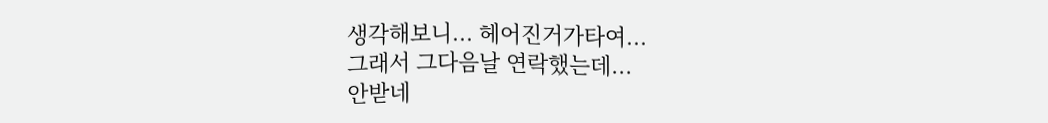생각해보니... 헤어진거가타여...
그래서 그다음날 연락했는데...
안받네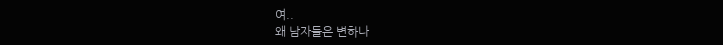여..
왜 남자들은 변하나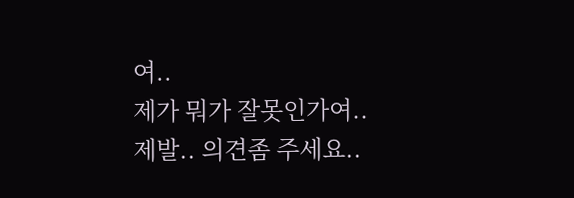여..
제가 뭐가 잘못인가여..
제발.. 의견좀 주세요..